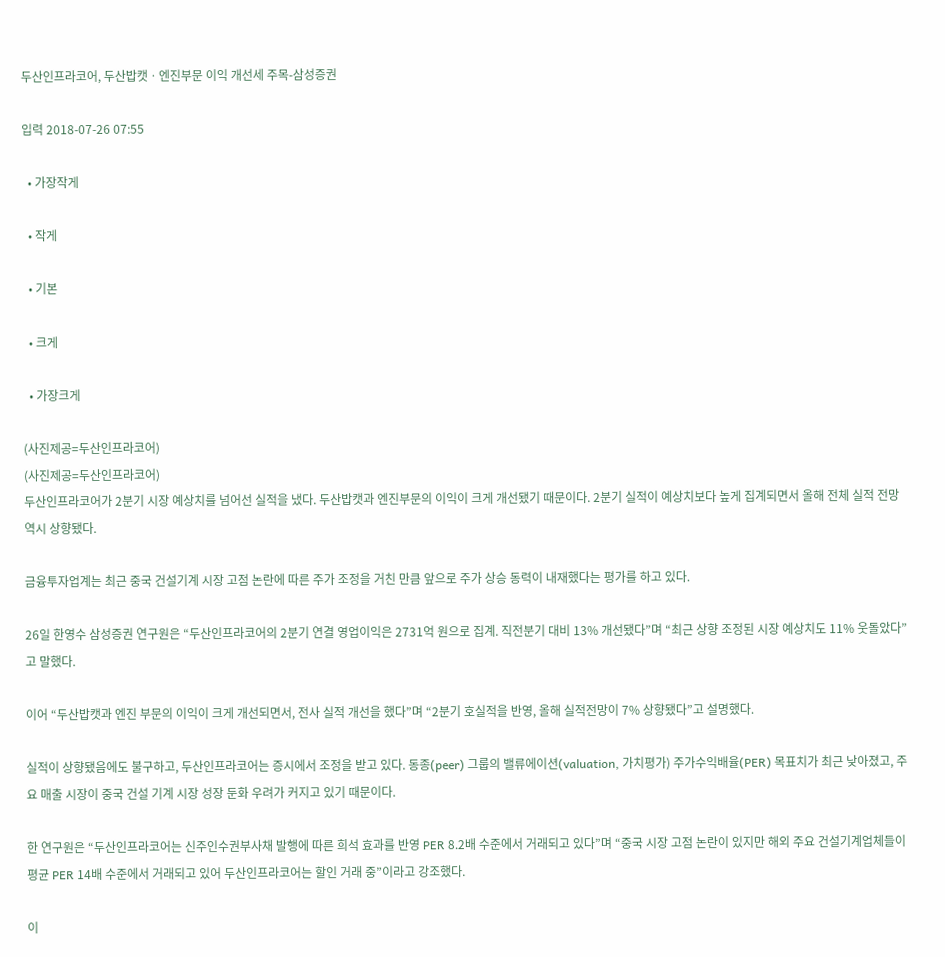두산인프라코어, 두산밥캣ㆍ엔진부문 이익 개선세 주목-삼성증권

입력 2018-07-26 07:55

  • 가장작게

  • 작게

  • 기본

  • 크게

  • 가장크게

(사진제공=두산인프라코어)
(사진제공=두산인프라코어)
두산인프라코어가 2분기 시장 예상치를 넘어선 실적을 냈다. 두산밥캣과 엔진부문의 이익이 크게 개선됐기 때문이다. 2분기 실적이 예상치보다 높게 집계되면서 올해 전체 실적 전망 역시 상향됐다.

금융투자업계는 최근 중국 건설기계 시장 고점 논란에 따른 주가 조정을 거친 만큼 앞으로 주가 상승 동력이 내재했다는 평가를 하고 있다.

26일 한영수 삼성증권 연구원은 “두산인프라코어의 2분기 연결 영업이익은 2731억 원으로 집계. 직전분기 대비 13% 개선됐다”며 “최근 상향 조정된 시장 예상치도 11% 웃돌았다”고 말했다.

이어 “두산밥캣과 엔진 부문의 이익이 크게 개선되면서, 전사 실적 개선을 했다”며 “2분기 호실적을 반영, 올해 실적전망이 7% 상향됐다”고 설명했다.

실적이 상향됐음에도 불구하고, 두산인프라코어는 증시에서 조정을 받고 있다. 동종(peer) 그룹의 밸류에이션(valuation, 가치평가) 주가수익배율(PER) 목표치가 최근 낮아졌고, 주요 매출 시장이 중국 건설 기계 시장 성장 둔화 우려가 커지고 있기 때문이다.

한 연구원은 “두산인프라코어는 신주인수권부사채 발행에 따른 희석 효과를 반영 PER 8.2배 수준에서 거래되고 있다”며 “중국 시장 고점 논란이 있지만 해외 주요 건설기계업체들이 평균 PER 14배 수준에서 거래되고 있어 두산인프라코어는 할인 거래 중”이라고 강조했다.

이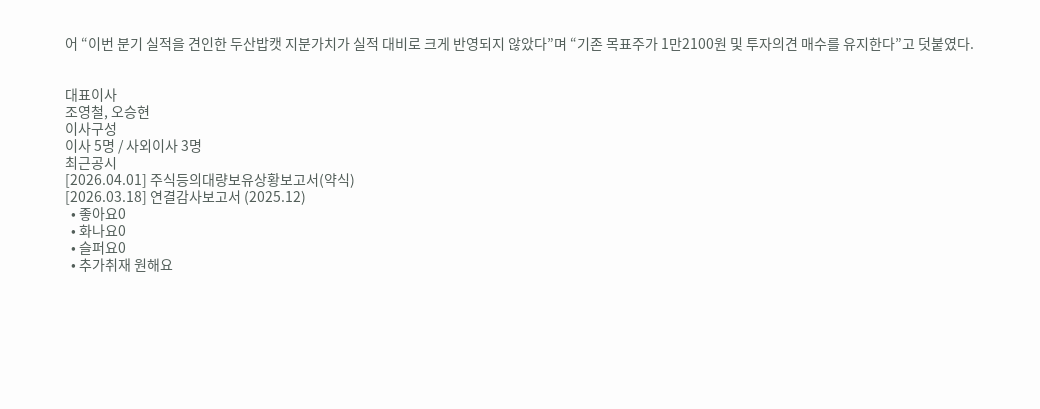어 “이번 분기 실적을 견인한 두산밥캣 지분가치가 실적 대비로 크게 반영되지 않았다”며 “기존 목표주가 1만2100원 및 투자의견 매수를 유지한다”고 덧붙였다.


대표이사
조영철, 오승현
이사구성
이사 5명 / 사외이사 3명
최근공시
[2026.04.01] 주식등의대량보유상황보고서(약식)
[2026.03.18] 연결감사보고서 (2025.12)
  • 좋아요0
  • 화나요0
  • 슬퍼요0
  • 추가취재 원해요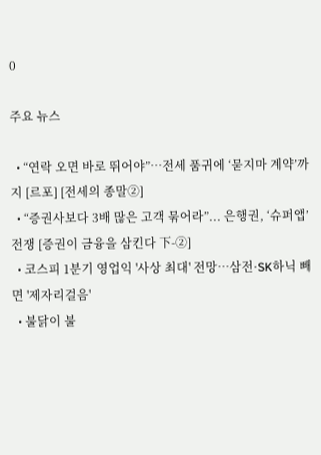0

주요 뉴스

  • “연락 오면 바로 뛰어야”⋯전세 품귀에 ‘묻지마 계약’까지 [르포] [전세의 종말②]
  • “증권사보다 3배 많은 고객 묶어라”... 은행권, ‘슈퍼앱’ 전쟁 [증권이 금융을 삼킨다 下-②]
  • 코스피 1분기 영업익 '사상 최대' 전망…삼전·SK하닉 빼면 '제자리걸음'
  • 불닭이 불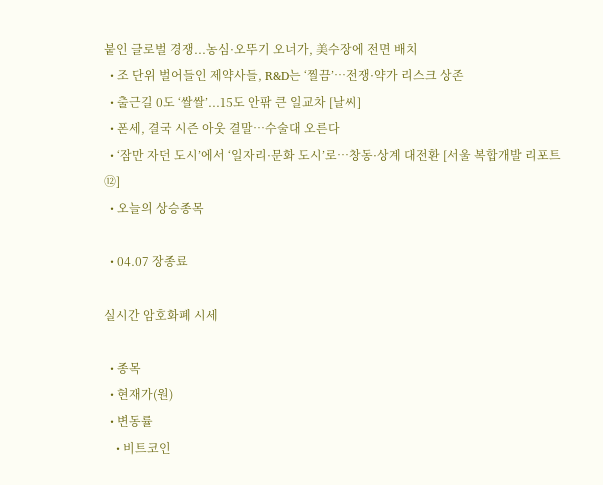붙인 글로벌 경쟁...농심·오뚜기 오너가, 美수장에 전면 배치
  • 조 단위 벌어들인 제약사들, R&D는 ‘찔끔’…전쟁·약가 리스크 상존
  • 출근길 0도 ‘쌀쌀’...15도 안팎 큰 일교차 [날씨]
  • 폰세, 결국 시즌 아웃 결말…수술대 오른다
  • ‘잠만 자던 도시’에서 ‘일자리·문화 도시’로⋯창동·상계 대전환 [서울 복합개발 리포트 ⑫]
  • 오늘의 상승종목

  • 04.07 장종료

실시간 암호화폐 시세

  • 종목
  • 현재가(원)
  • 변동률
    • 비트코인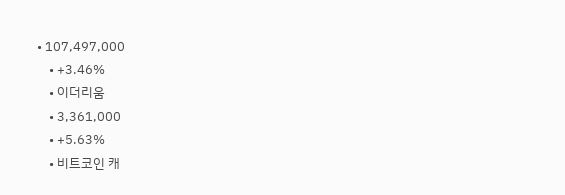• 107,497,000
    • +3.46%
    • 이더리움
    • 3,361,000
    • +5.63%
    • 비트코인 캐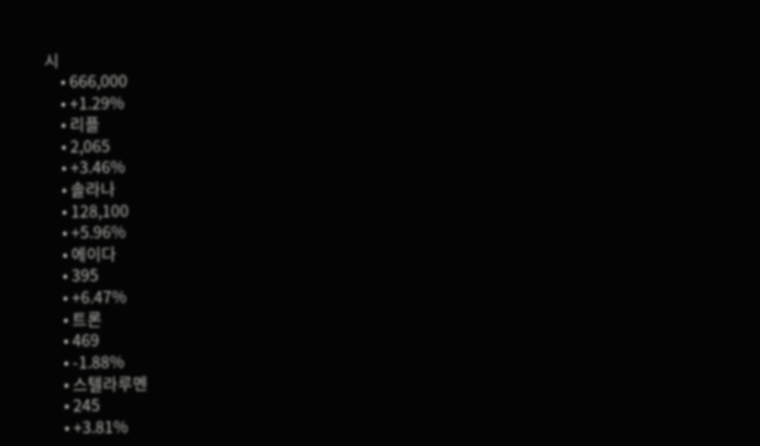시
    • 666,000
    • +1.29%
    • 리플
    • 2,065
    • +3.46%
    • 솔라나
    • 128,100
    • +5.96%
    • 에이다
    • 395
    • +6.47%
    • 트론
    • 469
    • -1.88%
    • 스텔라루멘
    • 245
    • +3.81%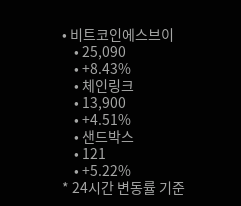• 비트코인에스브이
    • 25,090
    • +8.43%
    • 체인링크
    • 13,900
    • +4.51%
    • 샌드박스
    • 121
    • +5.22%
* 24시간 변동률 기준